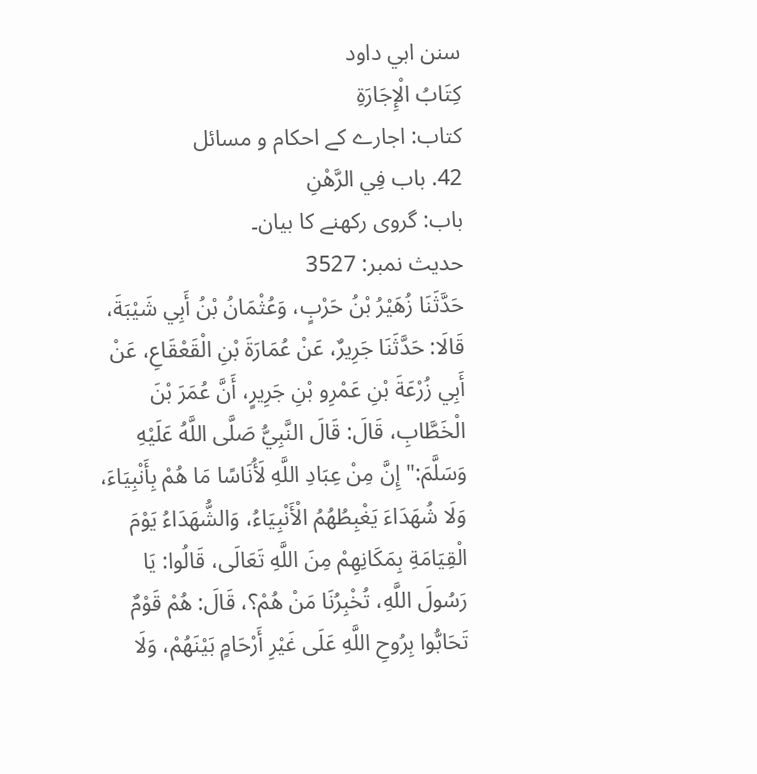سنن ابي داود
كِتَابُ الْإِجَارَةِ
کتاب: اجارے کے احکام و مسائل
42. باب فِي الرَّهْنِ
باب: گروی رکھنے کا بیان۔
حدیث نمبر: 3527
حَدَّثَنَا زُهَيْرُ بْنُ حَرْبٍ، وَعُثْمَانُ بْنُ أَبِي شَيْبَةَ، قَالَا: حَدَّثَنَا جَرِيرٌ، عَنْ عُمَارَةَ بْنِ الْقَعْقَاعِ، عَنْ أَبِي زُرْعَةَ بْنِ عَمْرِو بْنِ جَرِيرٍ، أَنَّ عُمَرَ بْنَ الْخَطَّابِ، قَالَ: قَالَ النَّبِيُّ صَلَّى اللَّهُ عَلَيْهِ وَسَلَّمَ:" إِنَّ مِنْ عِبَادِ اللَّهِ لَأُنَاسًا مَا هُمْ بِأَنْبِيَاءَ، وَلَا شُهَدَاءَ يَغْبِطُهُمُ الْأَنْبِيَاءُ، وَالشُّهَدَاءُ يَوْمَ الْقِيَامَةِ بِمَكَانِهِمْ مِنَ اللَّهِ تَعَالَى، قَالُوا: يَا رَسُولَ اللَّهِ، تُخْبِرُنَا مَنْ هُمْ؟، قَالَ: هُمْ قَوْمٌ تَحَابُّوا بِرُوحِ اللَّهِ عَلَى غَيْرِ أَرْحَامٍ بَيْنَهُمْ، وَلَا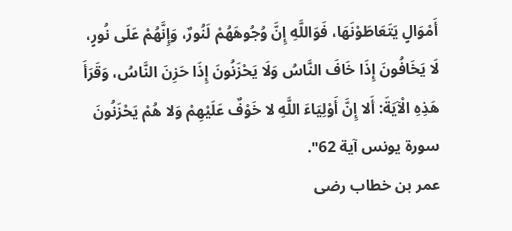أَمْوَالٍ يَتَعَاطَوْنَهَا، فَوَاللَّهِ إِنَّ وُجُوهَهُمْ لَنُورٌ، وَإِنَّهُمْ عَلَى نُورٍ، لَا يَخَافُونَ إِذَا خَافَ النَّاسُ وَلَا يَحْزَنُونَ إِذَا حَزِنَ النَّاسُ، وَقَرَأَ هَذِهِ الْآيَةَ: أَلا إِنَّ أَوْلِيَاءَ اللَّهِ لا خَوْفٌ عَلَيْهِمْ وَلا هُمْ يَحْزَنُونَ سورة يونس آية 62".
عمر بن خطاب رضی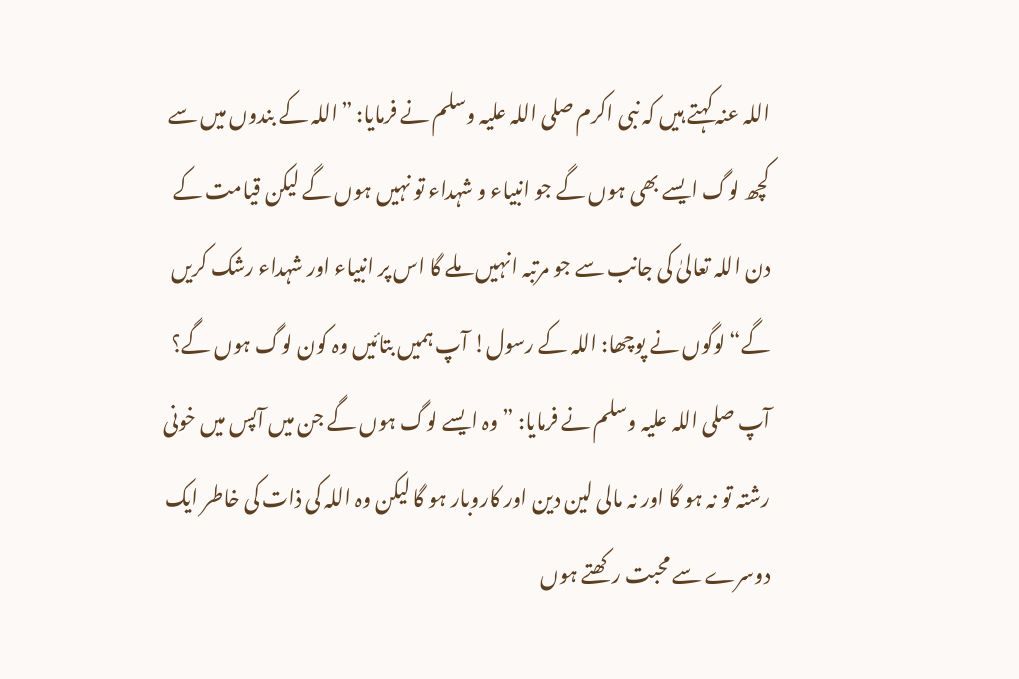اللہ عنہ کہتے ہیں کہ نبی اکرم صلی اللہ علیہ وسلم نے فرمایا: ”اللہ کے بندوں میں سے کچھ لوگ ایسے بھی ہوں گے جو انبیاء و شہداء تو نہیں ہوں گے لیکن قیامت کے دن اللہ تعالیٰ کی جانب سے جو مرتبہ انہیں ملے گا اس پر انبیاء اور شہداء رشک کریں گے“ لوگوں نے پوچھا: اللہ کے رسول! آپ ہمیں بتائیں وہ کون لوگ ہوں گے؟ آپ صلی اللہ علیہ وسلم نے فرمایا: ”وہ ایسے لوگ ہوں گے جن میں آپس میں خونی رشتہ تو نہ ہو گا اور نہ مالی لین دین اور کاروبار ہو گا لیکن وہ اللہ کی ذات کی خاطر ایک دوسرے سے محبت رکھتے ہوں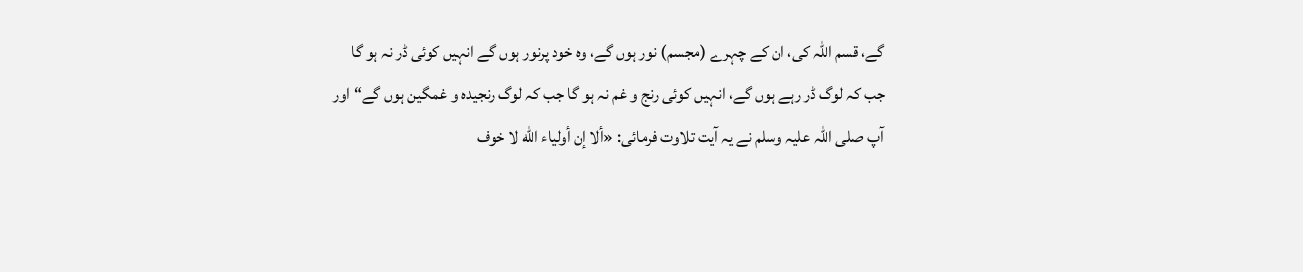گے، قسم اللہ کی، ان کے چہرے (مجسم) نور ہوں گے، وہ خود پرنور ہوں گے انہیں کوئی ڈر نہ ہو گا جب کہ لوگ ڈر رہے ہوں گے، انہیں کوئی رنج و غم نہ ہو گا جب کہ لوگ رنجیدہ و غمگین ہوں گے“ اور آپ صلی اللہ علیہ وسلم نے یہ آیت تلاوت فرمائی: «ألا إن أولياء الله لا خوف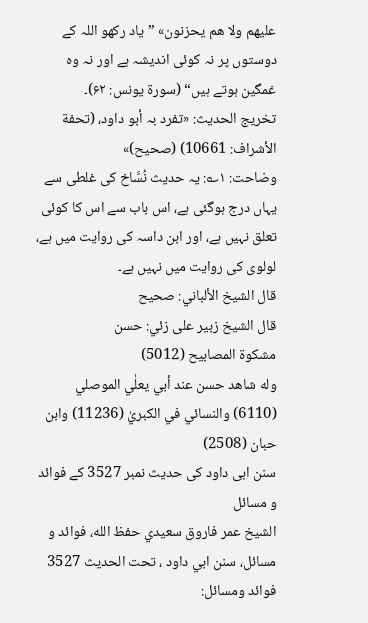عليهم ولا هم يحزنون» ”یاد رکھو اللہ کے دوستوں پر نہ کوئی اندیشہ ہے اور نہ وہ غمگین ہوتے ہیں“ (سورۃ یونس: ۶۲)۔
تخریج الحدیث: «تفرد بہ أبو داود، (تحفة الأشراف: 10661) (صحیح)»
وضاحت: ۱؎: یہ حدیث نُسَّاخ کی غلطی سے یہاں درج ہوگئی ہے، اس باب سے اس کا کوئی تعلق نہیں ہے، اور ابن داسہ کی روایت میں ہے، لولوی کی روایت میں نہیں ہے۔
قال الشيخ الألباني: صحيح
قال الشيخ زبير على زئي: حسن
مشكوة المصابيح (5012)
وله شاھد حسن عند أبي يعلٰي الموصلي (6110) والنسائي في الكبريٰ (11236) وابن حبان (2508)
سنن ابی داود کی حدیث نمبر 3527 کے فوائد و مسائل
الشيخ عمر فاروق سعيدي حفظ الله، فوائد و مسائل، سنن ابي داود ، تحت الحديث 3527
فوائد ومسائل: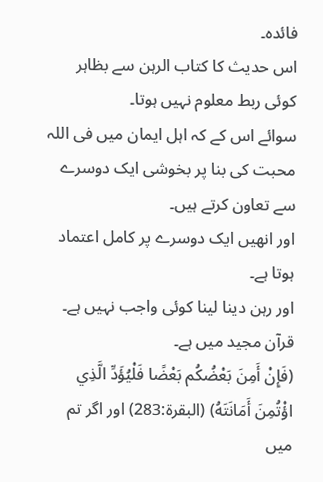فائدہ۔
اس حدیث کا کتاب الرہن سے بظاہر کوئی ربط معلوم نہیں ہوتا۔
سوائے اس کے کہ اہل ایمان میں فی اللہ محبت کی بنا پر بخوشی ایک دوسرے سے تعاون کرتے ہیں۔
اور انھیں ایک دوسرے پر کامل اعتماد ہوتا ہے۔
اور رہن دینا لینا کوئی واجب نہیں ہے۔
قرآن مجید میں ہے۔
(فَإِنْ أَمِنَ بَعْضُكُم بَعْضًا فَلْيُؤَدِّ الَّذِي اؤْتُمِنَ أَمَانَتَهُ) (البقرة:283) اور اگر تم میں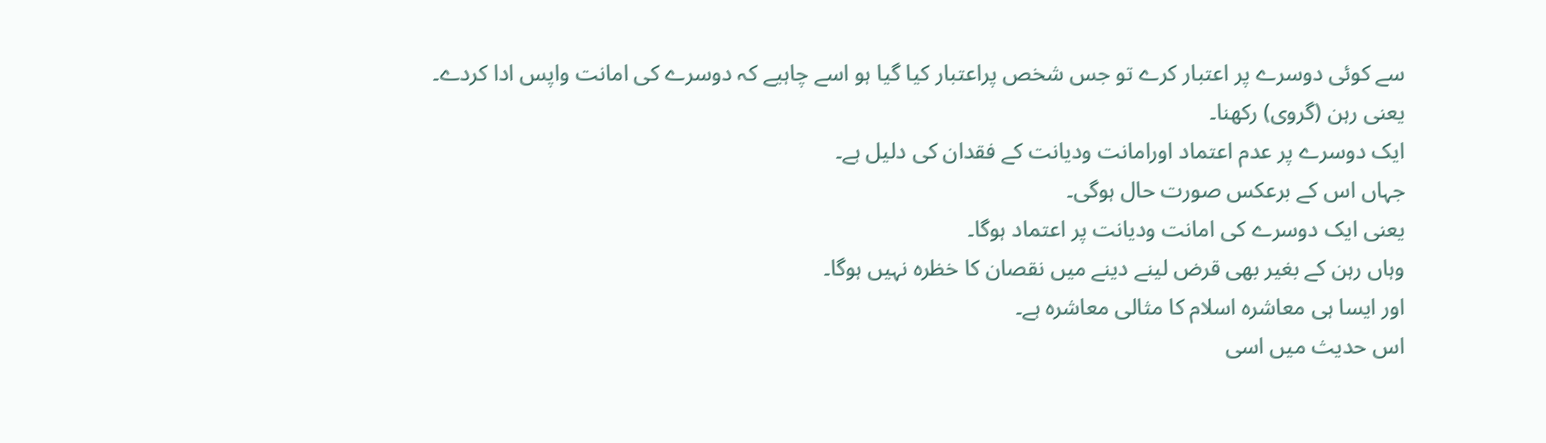سے کوئی دوسرے پر اعتبار کرے تو جس شخص پراعتبار کیا گیا ہو اسے چاہیے کہ دوسرے کی امانت واپس ادا کردے۔
یعنی رہن (گروی) رکھنا۔
ایک دوسرے پر عدم اعتماد اورامانت ودیانت کے فقدان کی دلیل ہے۔
جہاں اس کے برعکس صورت حال ہوگی۔
یعنی ایک دوسرے کی امانت ودیانت پر اعتماد ہوگا۔
وہاں رہن کے بغیر بھی قرض لینے دینے میں نقصان کا خظرہ نہیں ہوگا۔
اور ایسا ہی معاشرہ اسلام کا مثالی معاشرہ ہے۔
اس حدیث میں اسی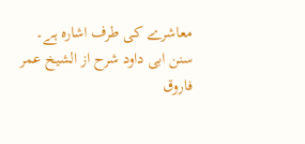معاشرے کی طرف اشارہ ہے۔
سنن ابی داود شرح از الشیخ عمر فاروق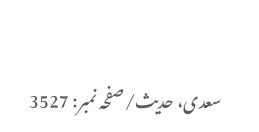سعدی، حدیث/صفحہ نمبر: 3527